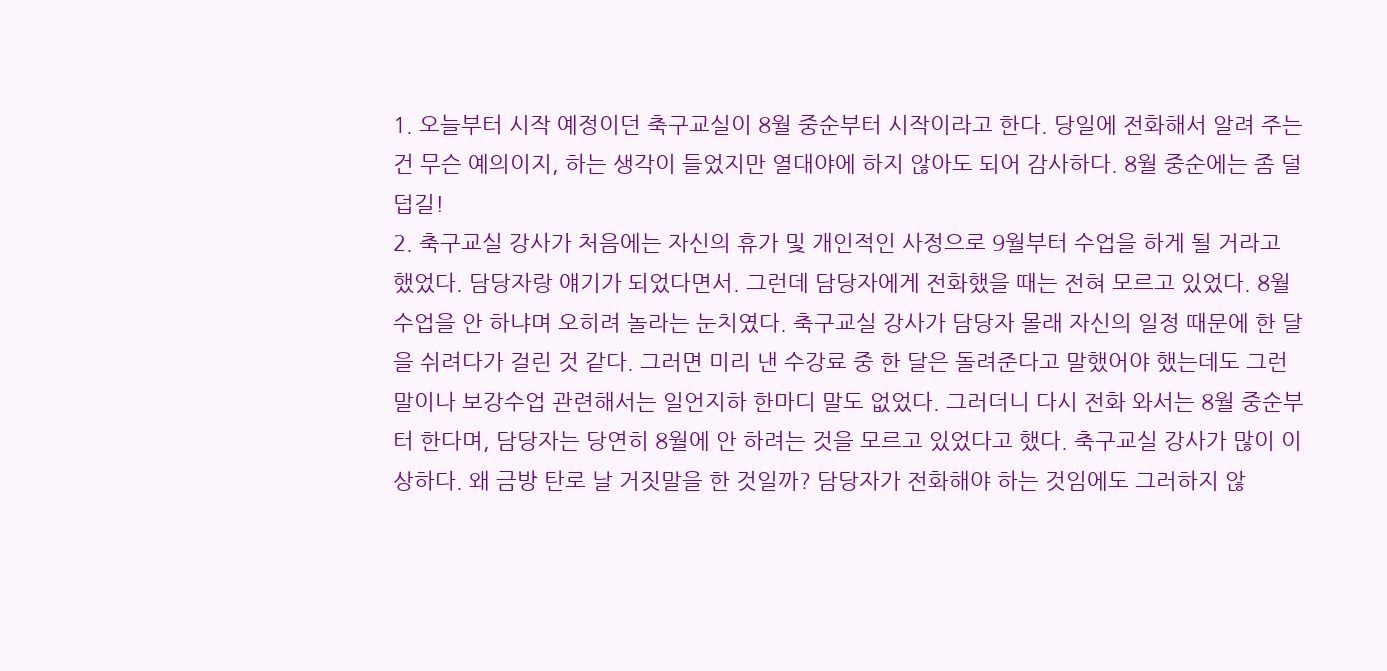1. 오늘부터 시작 예정이던 축구교실이 8월 중순부터 시작이라고 한다. 당일에 전화해서 알려 주는 건 무슨 예의이지, 하는 생각이 들었지만 열대야에 하지 않아도 되어 감사하다. 8월 중순에는 좀 덜 덥길!
2. 축구교실 강사가 처음에는 자신의 휴가 및 개인적인 사정으로 9월부터 수업을 하게 될 거라고 했었다. 담당자랑 얘기가 되었다면서. 그런데 담당자에게 전화했을 때는 전혀 모르고 있었다. 8월 수업을 안 하냐며 오히려 놀라는 눈치였다. 축구교실 강사가 담당자 몰래 자신의 일정 때문에 한 달을 쉬려다가 걸린 것 같다. 그러면 미리 낸 수강료 중 한 달은 돌려준다고 말했어야 했는데도 그런 말이나 보강수업 관련해서는 일언지하 한마디 말도 없었다. 그러더니 다시 전화 와서는 8월 중순부터 한다며, 담당자는 당연히 8월에 안 하려는 것을 모르고 있었다고 했다. 축구교실 강사가 많이 이상하다. 왜 금방 탄로 날 거짓말을 한 것일까? 담당자가 전화해야 하는 것임에도 그러하지 않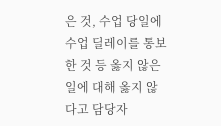은 것, 수업 당일에 수업 딜레이를 통보한 것 등 옳지 않은 일에 대해 옳지 않다고 담당자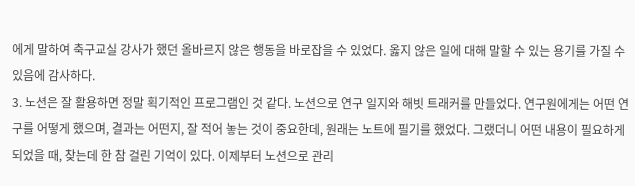에게 말하여 축구교실 강사가 했던 올바르지 않은 행동을 바로잡을 수 있었다. 옳지 않은 일에 대해 말할 수 있는 용기를 가질 수 있음에 감사하다.
3. 노션은 잘 활용하면 정말 획기적인 프로그램인 것 같다. 노션으로 연구 일지와 해빗 트래커를 만들었다. 연구원에게는 어떤 연구를 어떻게 했으며, 결과는 어떤지, 잘 적어 놓는 것이 중요한데, 원래는 노트에 필기를 했었다. 그랬더니 어떤 내용이 필요하게 되었을 때, 찾는데 한 참 걸린 기억이 있다. 이제부터 노션으로 관리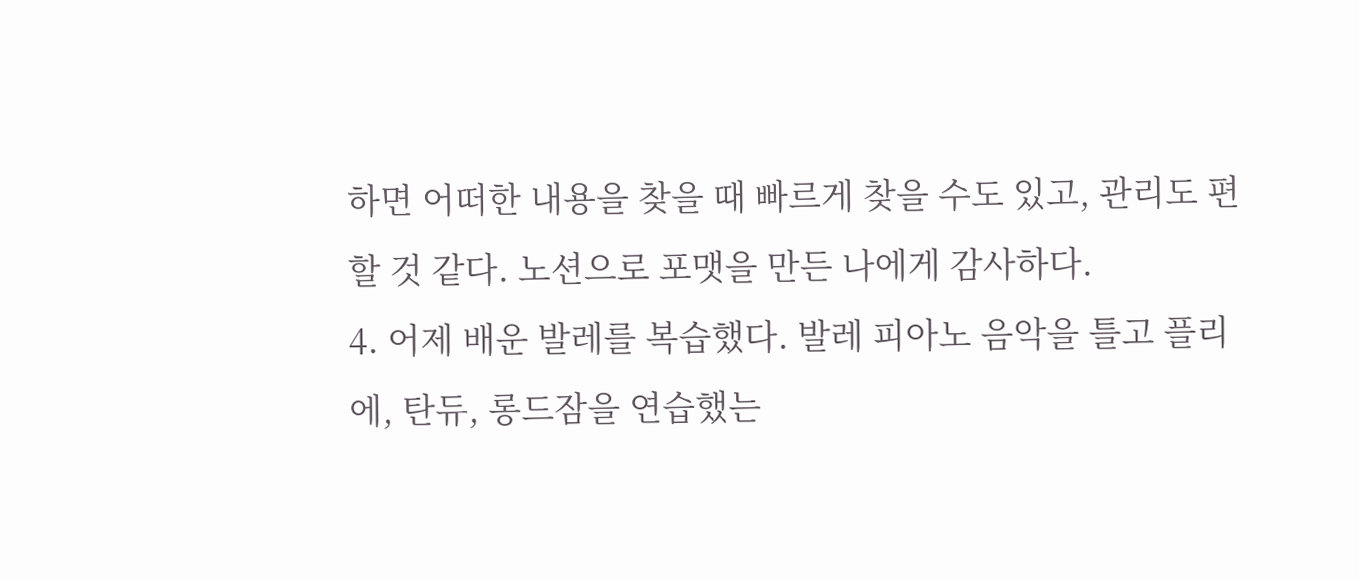하면 어떠한 내용을 찾을 때 빠르게 찾을 수도 있고, 관리도 편할 것 같다. 노션으로 포맷을 만든 나에게 감사하다.
4. 어제 배운 발레를 복습했다. 발레 피아노 음악을 틀고 플리에, 탄듀, 롱드잠을 연습했는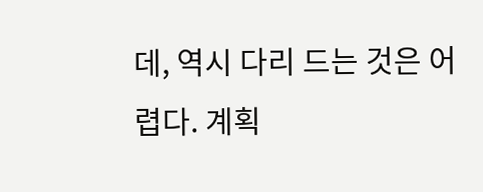데, 역시 다리 드는 것은 어렵다. 계획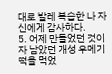대로 발레 복습한 나 자신에게 감사하다.
5. 어제 만들었던 것이자 남았던 개성 우메기떡을 먹었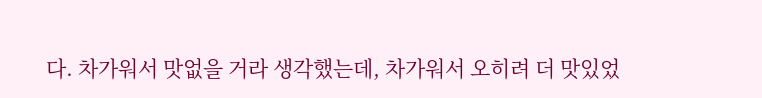다. 차가워서 맛없을 거라 생각했는데, 차가워서 오히려 더 맛있었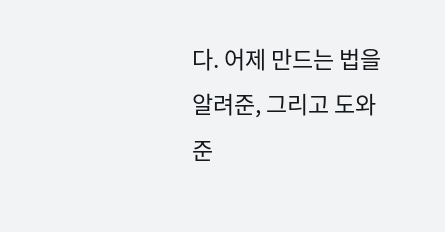다. 어제 만드는 법을 알려준, 그리고 도와준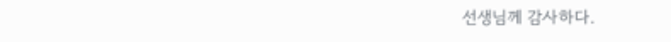선생님께 감사하다.